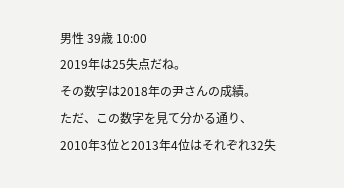男性 39歳 10:00
2019年は25失点だね。
その数字は2018年の尹さんの成績。
ただ、この数字を見て分かる通り、2010年3位と2013年4位はそれぞれ32失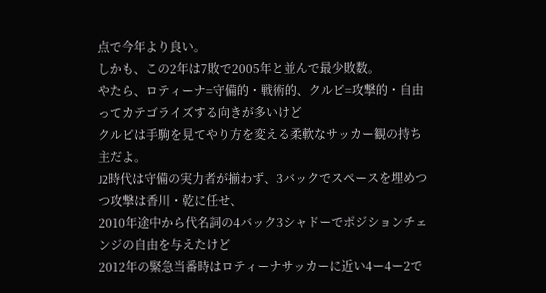点で今年より良い。
しかも、この2年は7敗で2005年と並んで最少敗数。
やたら、ロティーナ=守備的・戦術的、クルピ=攻撃的・自由ってカテゴライズする向きが多いけど
クルピは手駒を見てやり方を変える柔軟なサッカー観の持ち主だよ。
J2時代は守備の実力者が揃わず、3バックでスペースを埋めつつ攻撃は香川・乾に任せ、
2010年途中から代名詞の4バック3シャドーでポジションチェンジの自由を与えたけど
2012年の緊急当番時はロティーナサッカーに近い4ー4ー2で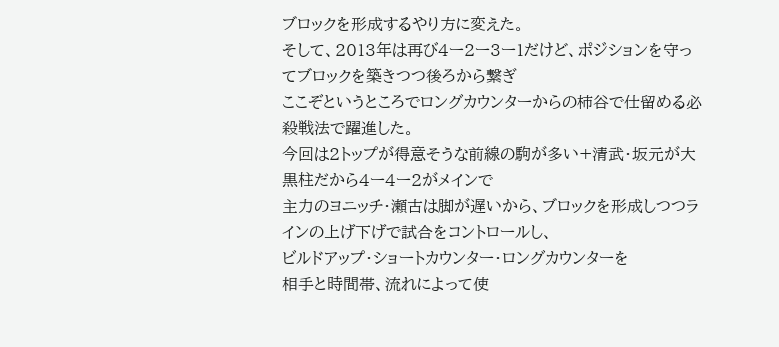ブロックを形成するやり方に変えた。
そして、2013年は再び4ー2ー3ー1だけど、ポジションを守ってブロックを築きつつ後ろから繋ぎ
ここぞというところでロングカウンターからの柿谷で仕留める必殺戦法で躍進した。
今回は2トップが得意そうな前線の駒が多い+清武・坂元が大黒柱だから4ー4ー2がメインで
主力のヨニッチ・瀬古は脚が遅いから、ブロックを形成しつつラインの上げ下げで試合をコントロールし、
ビルドアップ・ショートカウンター・ロングカウンターを
相手と時間帯、流れによって使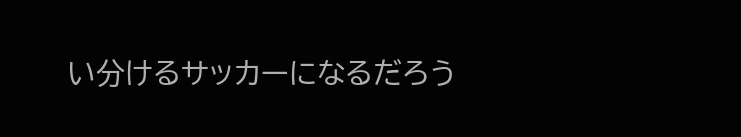い分けるサッカーになるだろう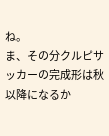ね。
ま、その分クルピサッカーの完成形は秋以降になるか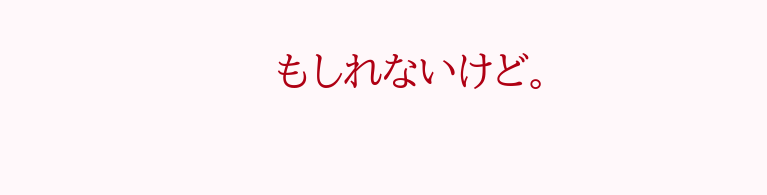もしれないけど。